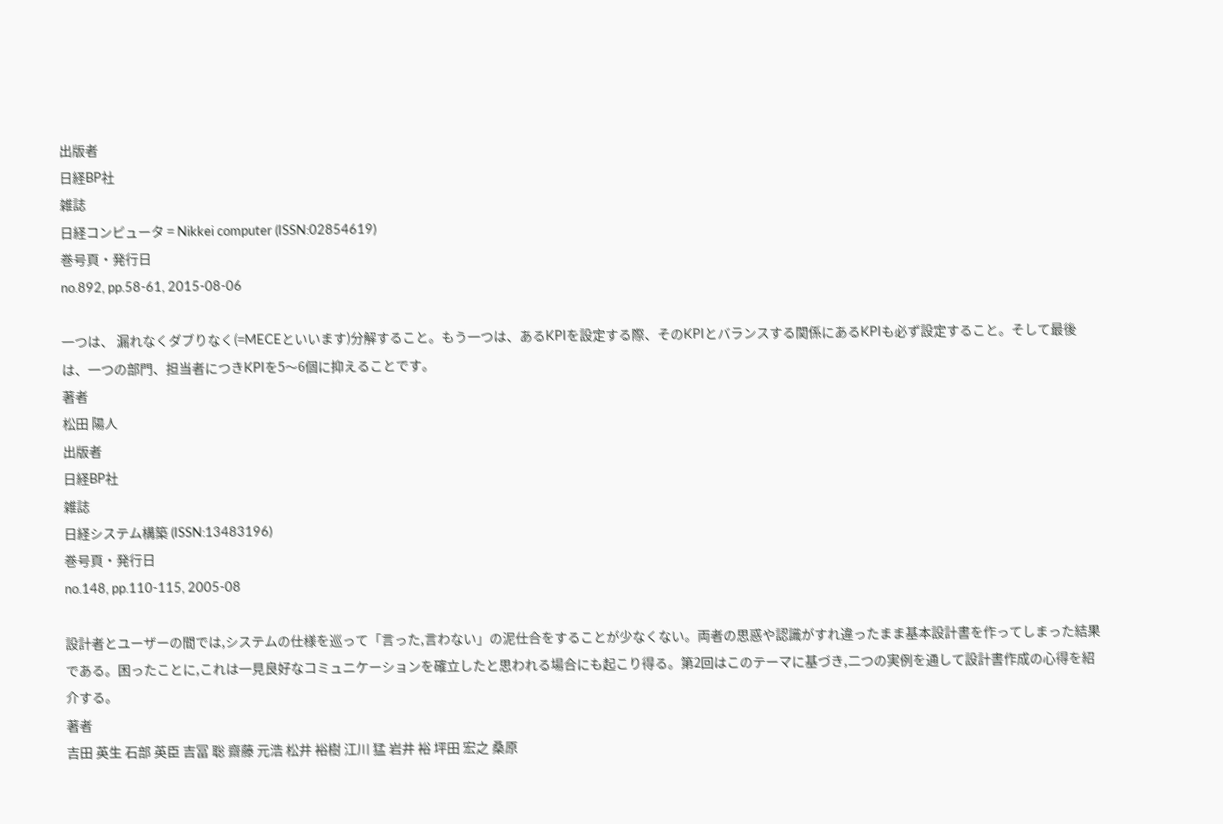出版者
日経BP社
雑誌
日経コンピュータ = Nikkei computer (ISSN:02854619)
巻号頁・発行日
no.892, pp.58-61, 2015-08-06

一つは、 漏れなくダブりなく(=MECEといいます)分解すること。もう一つは、あるKPIを設定する際、そのKPIとバランスする関係にあるKPIも必ず設定すること。そして最後は、一つの部門、担当者につきKPIを5〜6個に抑えることです。
著者
松田 陽人
出版者
日経BP社
雑誌
日経システム構築 (ISSN:13483196)
巻号頁・発行日
no.148, pp.110-115, 2005-08

設計者とユーザーの間では,システムの仕様を巡って「言った,言わない」の泥仕合をすることが少なくない。両者の思惑や認識がすれ違ったまま基本設計書を作ってしまった結果である。困ったことに,これは一見良好なコミュニケーションを確立したと思われる場合にも起こり得る。第2回はこのテーマに基づき,二つの実例を通して設計書作成の心得を紹介する。
著者
吉田 英生 石部 英臣 吉冨 聡 齋藤 元浩 松井 裕樹 江川 猛 岩井 裕 坪田 宏之 桑原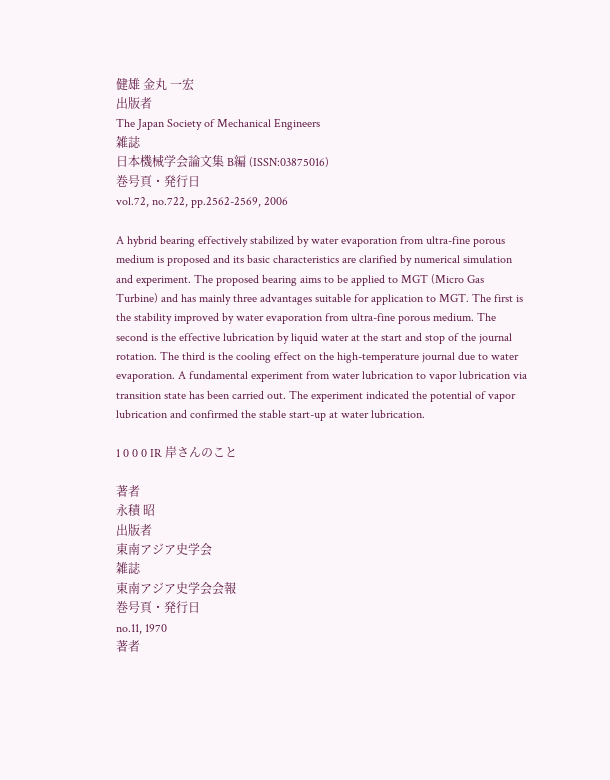健雄 金丸 一宏
出版者
The Japan Society of Mechanical Engineers
雑誌
日本機械学会論文集 B編 (ISSN:03875016)
巻号頁・発行日
vol.72, no.722, pp.2562-2569, 2006

A hybrid bearing effectively stabilized by water evaporation from ultra-fine porous medium is proposed and its basic characteristics are clarified by numerical simulation and experiment. The proposed bearing aims to be applied to MGT (Micro Gas Turbine) and has mainly three advantages suitable for application to MGT. The first is the stability improved by water evaporation from ultra-fine porous medium. The second is the effective lubrication by liquid water at the start and stop of the journal rotation. The third is the cooling effect on the high-temperature journal due to water evaporation. A fundamental experiment from water lubrication to vapor lubrication via transition state has been carried out. The experiment indicated the potential of vapor lubrication and confirmed the stable start-up at water lubrication.

1 0 0 0 IR 岸さんのこと

著者
永積 昭
出版者
東南アジア史学会
雑誌
東南アジア史学会会報
巻号頁・発行日
no.11, 1970
著者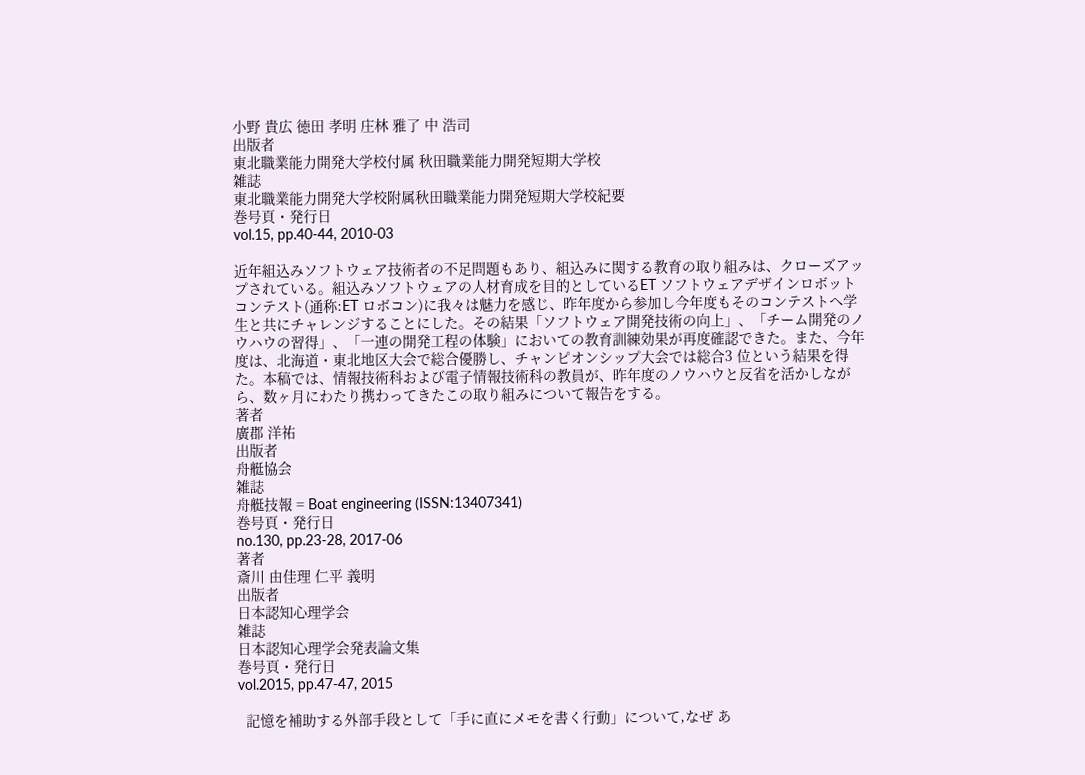小野 貴広 徳田 孝明 庄林 雅了 中 浩司
出版者
東北職業能力開発大学校付属 秋田職業能力開発短期大学校
雑誌
東北職業能力開発大学校附属秋田職業能力開発短期大学校紀要
巻号頁・発行日
vol.15, pp.40-44, 2010-03

近年組込みソフトウェア技術者の不足問題もあり、組込みに関する教育の取り組みは、クローズアップされている。組込みソフトウェアの人材育成を目的としているET ソフトウェアデザインロボットコンテスト(通称:ET ロボコン)に我々は魅力を感じ、昨年度から参加し今年度もそのコンテストへ学生と共にチャレンジすることにした。その結果「ソフトウェア開発技術の向上」、「チーム開発のノウハウの習得」、「一連の開発工程の体験」においての教育訓練効果が再度確認できた。また、今年度は、北海道・東北地区大会で総合優勝し、チャンピオンシップ大会では総合3 位という結果を得た。本稿では、情報技術科および電子情報技術科の教員が、昨年度のノウハウと反省を活かしながら、数ヶ月にわたり携わってきたこの取り組みについて報告をする。
著者
廣郡 洋祐
出版者
舟艇協会
雑誌
舟艇技報 = Boat engineering (ISSN:13407341)
巻号頁・発行日
no.130, pp.23-28, 2017-06
著者
斎川 由佳理 仁平 義明
出版者
日本認知心理学会
雑誌
日本認知心理学会発表論文集
巻号頁・発行日
vol.2015, pp.47-47, 2015

  記憶を補助する外部手段として「手に直にメモを書く行動」について,なぜ あ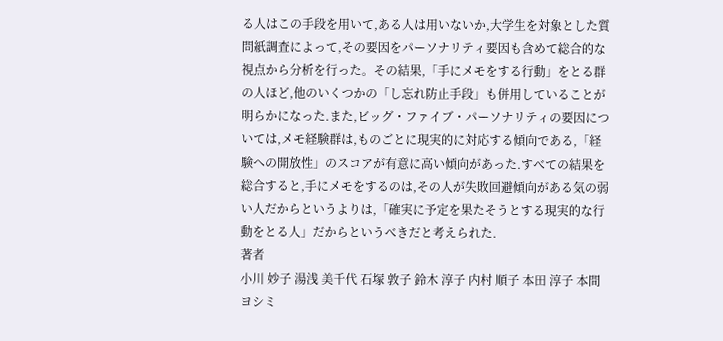る人はこの手段を用いて,ある人は用いないか,大学生を対象とした質問紙調査によって,その要因をパーソナリティ要因も含めて総合的な視点から分析を行った。その結果,「手にメモをする行動」をとる群の人ほど,他のいくつかの「し忘れ防止手段」も併用していることが明らかになった.また,ビッグ・ファイブ・パーソナリティの要因については,メモ経験群は,ものごとに現実的に対応する傾向である,「経験への開放性」のスコアが有意に高い傾向があった.すべての結果を総合すると,手にメモをするのは,その人が失敗回避傾向がある気の弱い人だからというよりは,「確実に予定を果たそうとする現実的な行動をとる人」だからというべきだと考えられた.
著者
小川 妙子 湯浅 美千代 石塚 敦子 鈴木 淳子 内村 順子 本田 淳子 本間 ヨシミ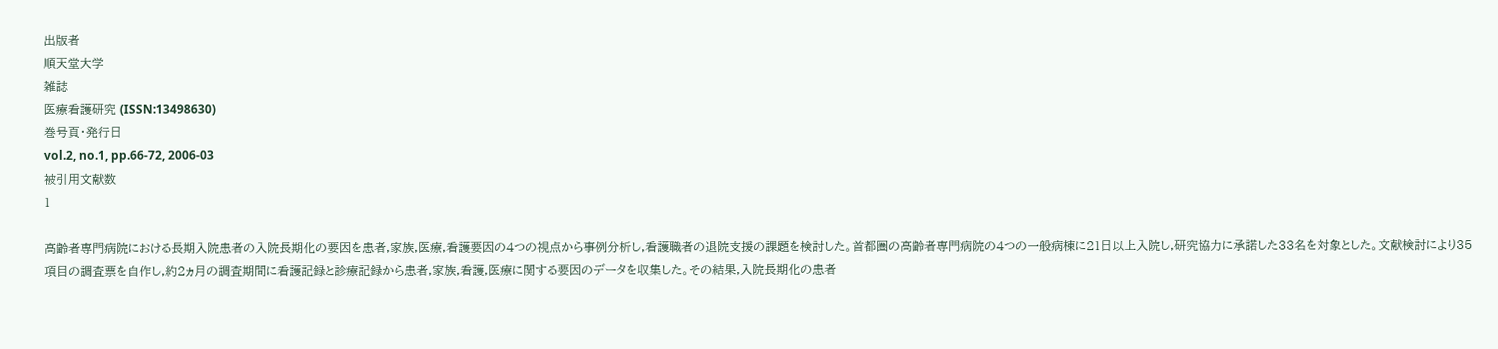出版者
順天堂大学
雑誌
医療看護研究 (ISSN:13498630)
巻号頁・発行日
vol.2, no.1, pp.66-72, 2006-03
被引用文献数
1

高齢者専門病院における長期入院患者の入院長期化の要因を患者,家族,医療,看護要因の4つの視点から事例分析し,看護職者の退院支援の課題を検討した。首都圏の高齢者専門病院の4つの一般病棟に21日以上入院し,研究協力に承諾した33名を対象とした。文献検討により35項目の調査票を自作し,約2ヵ月の調査期間に看護記録と診療記録から患者,家族,看護,医療に関する要因のデータを収集した。その結果,入院長期化の患者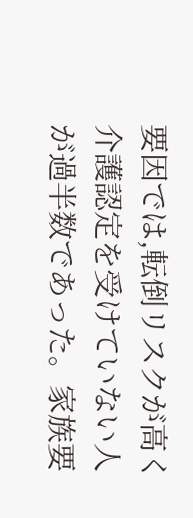要因では,転倒リスクが高く介護認定を受けていない人が過半数であった。家族要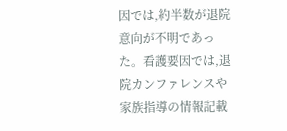因では,約半数が退院意向が不明であった。看護要因では,退院カンファレンスや家族指導の情報記載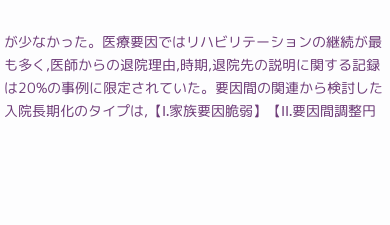が少なかった。医療要因ではリハビリテーションの継続が最も多く,医師からの退院理由,時期,退院先の説明に関する記録は20%の事例に限定されていた。要因間の関連から検討した入院長期化のタイプは,【I.家族要因脆弱】【II.要因間調整円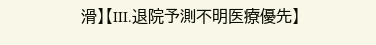滑】【III.退院予測不明医療優先】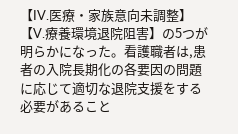【IV.医療・家族意向未調整】【V.療養環境退院阻害】の5つが明らかになった。看護職者は,患者の入院長期化の各要因の問題に応じて適切な退院支援をする必要があること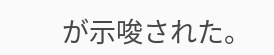が示唆された。